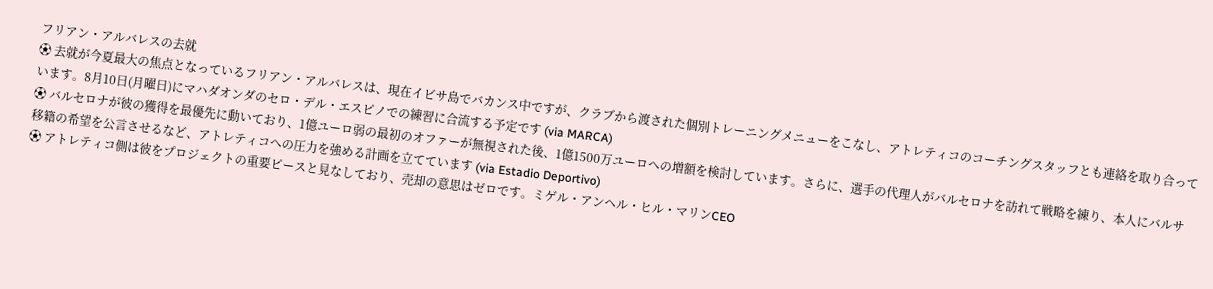フリアン・アルバレスの去就
⚽ 去就が今夏最大の焦点となっているフリアン・アルバレスは、現在イビサ島でバカンス中ですが、クラブから渡された個別トレーニングメニューをこなし、アトレティコのコーチングスタッフとも連絡を取り合っています。8月10日(月曜日)にマハダオンダのセロ・デル・エスピノでの練習に合流する予定です (via MARCA)
⚽ バルセロナが彼の獲得を最優先に動いており、1億ユーロ弱の最初のオファーが無視された後、1億1500万ユーロへの増額を検討しています。さらに、選手の代理人がバルセロナを訪れて戦略を練り、本人にバルサ移籍の希望を公言させるなど、アトレティコへの圧力を強める計画を立てています (via Estadio Deportivo)
⚽ アトレティコ側は彼をプロジェクトの重要ピースと見なしており、売却の意思はゼロです。ミゲル・アンヘル・ヒル・マリンCEO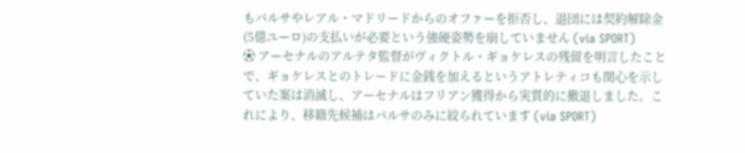もバルサやレアル・マドリードからのオファーを拒否し、退団には契約解除金(5億ユーロ)の支払いが必要という強硬姿勢を崩していません (via SPORT)
⚽ アーセナルのアルテタ監督がヴィクトル・ギョケレスの残留を明言したことで、ギョケレスとのトレードに金銭を加えるというアトレティコも関心を示していた案は消滅し、アーセナルはフリアン獲得から実質的に撤退しました。これにより、移籍先候補はバルサのみに絞られています (via SPORT)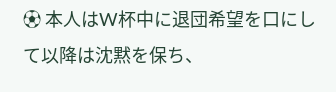⚽ 本人はW杯中に退団希望を口にして以降は沈黙を保ち、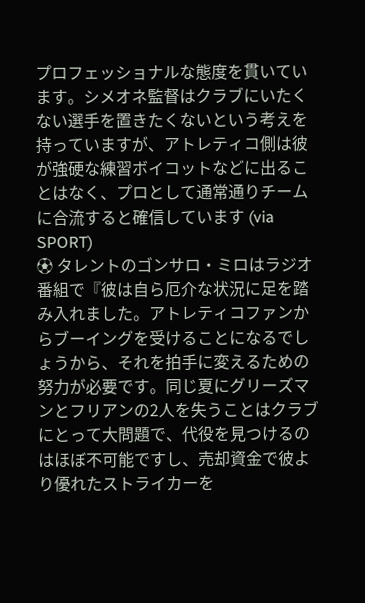プロフェッショナルな態度を貫いています。シメオネ監督はクラブにいたくない選手を置きたくないという考えを持っていますが、アトレティコ側は彼が強硬な練習ボイコットなどに出ることはなく、プロとして通常通りチームに合流すると確信しています (via SPORT)
⚽ タレントのゴンサロ・ミロはラジオ番組で『彼は自ら厄介な状況に足を踏み入れました。アトレティコファンからブーイングを受けることになるでしょうから、それを拍手に変えるための努力が必要です。同じ夏にグリーズマンとフリアンの2人を失うことはクラブにとって大問題で、代役を見つけるのはほぼ不可能ですし、売却資金で彼より優れたストライカーを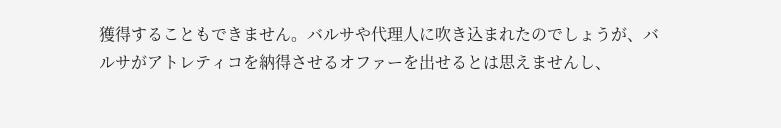獲得することもできません。バルサや代理人に吹き込まれたのでしょうが、バルサがアトレティコを納得させるオファーを出せるとは思えませんし、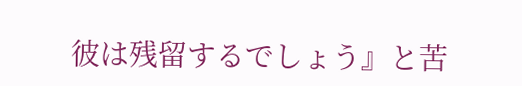彼は残留するでしょう』と苦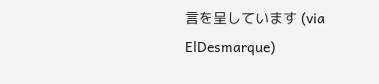言を呈しています (via ElDesmarque)